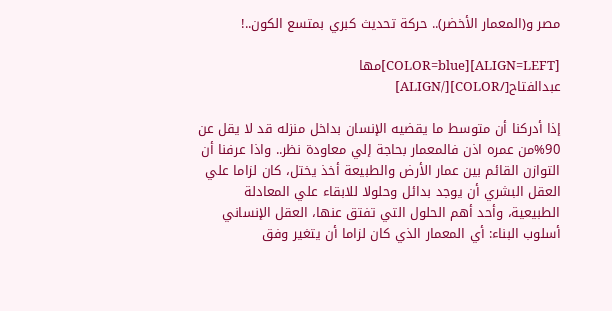مصر و(المعمار الأخضر).. حركة تحديث كبري بمتسع الكون..!

[ALIGN=LEFT][COLOR=blue]مها عبدالفتاح[/COLOR][/ALIGN]

إذا أدركنا أن متوسط ما يقضيه الإنسان بداخل منزله قد لا يقل عن 90%من عمره اذن فالمعمار بحاجة إلي معاودة نظر.. واذا عرفنا أن التوازن القائم بين عمار الأرض والطبيعة أخذ يختل، كان لزاما علي العقل البشري أن يوجد بدائل وحلولا للابقاء علي المعادلة الطبيعية، وأحد أهم الحلول التي تفتق عنها، العقل الإنساني أسلوب البناء: أي المعمار الذي كان لزاما أن يتغير وفق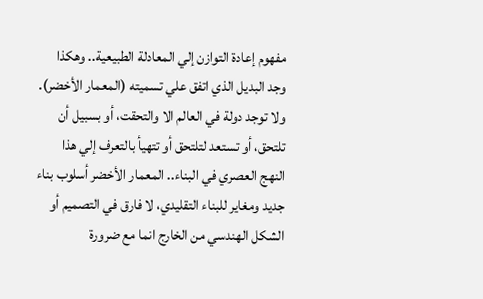مفهوم إعادة التوازن إلي المعادلة الطبيعية.. وهكذا وجد البديل الذي اتفق علي تسميته (المعمار الأخضر).
ولا توجد دولة في العالم الا والتحقت، أو بسبيل أن تلتحق، أو تستعد لتلتحق أو تتهيأ بالتعرف إلي هذا النهج العصري في البناء.. المعمار الأخضر أسلوب بناء جديد ومغاير للبناء التقليدي، لا فارق في التصميم أو الشكل الهندسي من الخارج انما مع ضرورة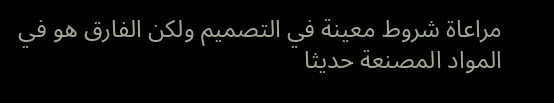مراعاة شروط معينة في التصميم ولكن الفارق هو في المواد المصنعة حديثا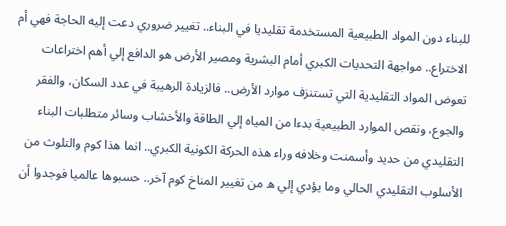للبناء دون المواد الطبيعية المستخدمة تقليديا في البناء.. تغيير ضروري دعت إليه الحاجة فهي أم الاختراع.. مواجهة التحديات الكبري أمام البشرية ومصير الأرض هو الدافع إلي أهم اختراعات تعوض المواد التقليدية التي تستنزف موارد الأرض.. فالزيادة الرهيبة في عدد السكان، والفقر والجوع، ونقص الموارد الطبيعية بدءا من المياه إلي الطاقة والأخشاب وسائر متطلبات البناء التقليدي من حديد وأسمنت وخلافه وراء هذه الحركة الكونية الكبري.. انما هذا كوم والتلوث من الأسلوب التقليدي الحالي وما يؤدي إلي ه من تغيير المناخ كوم آخر.. حسبوها عالميا فوجدوا أن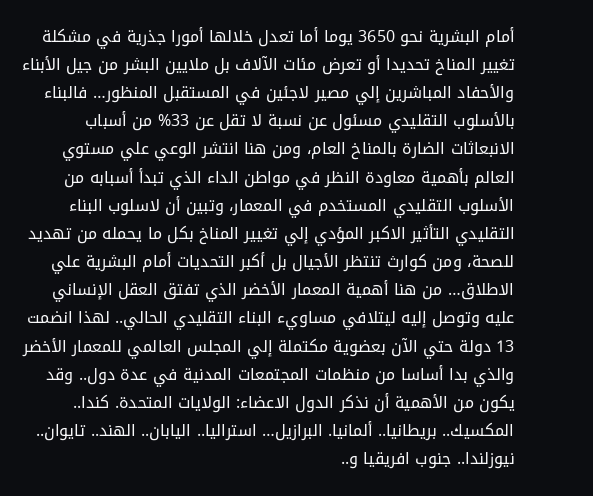أمام البشرية نحو 3650 يوما أما تعدل خلالها أمورا جذرية في مشكلة تغيير المناخ تحديدا أو تعرض مئات الآلاف بل ملايين البشر من جيل الأبناء والأحفاد المباشرين إلي مصير لاجئين في المستقبل المنظور… فالبناء بالأسلوب التقليدي مسئول عن نسبة لا تقل عن 33% من أسباب الانبعاثات الضارة بالمناخ العام، ومن هنا انتشر الوعي علي مستوي العالم بأهمية معاودة النظر في مواطن الداء الذي تبدأ أسبابه من الأسلوب التقليدي المستخدم في المعمار، وتبين أن لاسلوب البناء التقليدي التأثير الاكبر المؤدي إلي تغيير المناخ بكل ما يحمله من تهديد للصحة، ومن كوارث تنتظر الأجيال بل أكبر التحديات أمام البشرية علي الاطلاق… من هنا أهمية المعمار الأخضر الذي تفتق العقل الإنساني عليه وتوصل إليه ليتلافي مساويء البناء التقليدي الحالي.. لهذا انضمت 13 دولة حتي الآن بعضوية مكتملة إلي المجلس العالمي للمعمار الأخضر والذي بدا أساسا من منظمات المجتمعات المدنية في عدة دول.. وقد يكون من الأهمية أن نذكر الدول الاعضاء: الولايات المتحدة. كندا.. المكسيك.. بريطانيا.. ألمانيا. البرازيل… استراليا.. اليابان.. الهند.. تايوان.. نيوزلندا.. جنوب افريقيا و..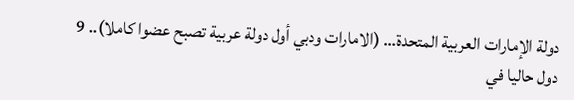دولة الإمارات العربية المتحدة… (الامارات ودبي أول دولة عربية تصبح عضوا كاملا).. 9 دول حاليا في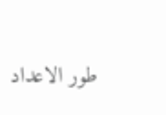طور الاعداد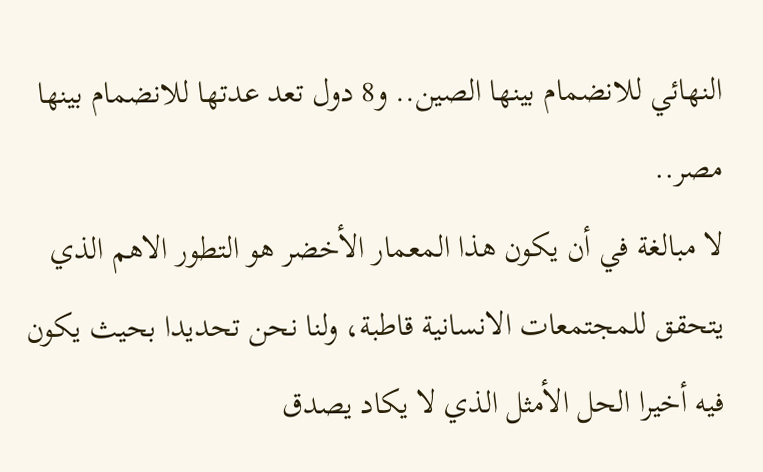النهائي للانضمام بينها الصين.. و8 دول تعد عدتها للانضمام بينها مصر..
لا مبالغة في أن يكون هذا المعمار الأخضر هو التطور الاهم الذي يتحقق للمجتمعات الانسانية قاطبة، ولنا نحن تحديدا بحيث يكون فيه أخيرا الحل الأمثل الذي لا يكاد يصدق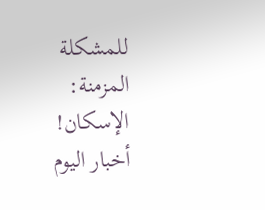للمشكلة المزمنة: الإسكان!
أخبار اليوم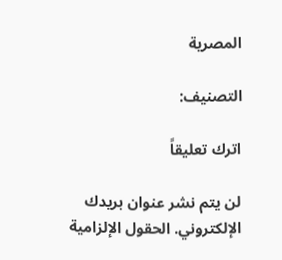المصرية

التصنيف:

اترك تعليقاً

لن يتم نشر عنوان بريدك الإلكتروني. الحقول الإلزامية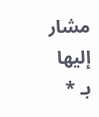مشار إليها بـ *